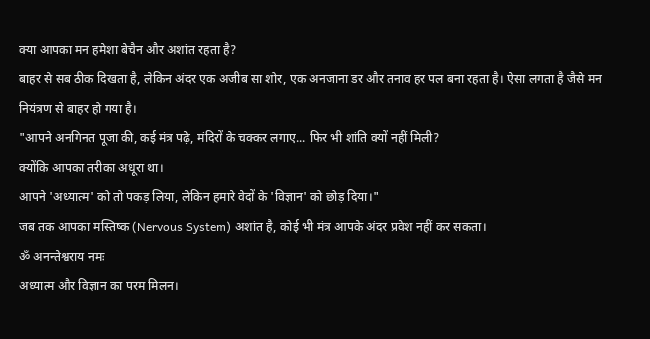क्या आपका मन हमेशा बेचैन और अशांत रहता है?
बाहर से सब ठीक दिखता है, लेकिन अंदर एक अजीब सा शोर, एक अनजाना डर और तनाव हर पल बना रहता है। ऐसा लगता है जैसे मन नियंत्रण से बाहर हो गया है।
"आपने अनगिनत पूजा की, कई मंत्र पढ़े, मंदिरों के चक्कर लगाए... फिर भी शांति क्यों नहीं मिली?
क्योंकि आपका तरीका अधूरा था।
आपने 'अध्यात्म' को तो पकड़ लिया, लेकिन हमारे वेदों के 'विज्ञान' को छोड़ दिया।"
जब तक आपका मस्तिष्क (Nervous System) अशांत है, कोई भी मंत्र आपके अंदर प्रवेश नहीं कर सकता।
ॐ अनन्तेश्वराय नमः
अध्यात्म और विज्ञान का परम मिलन।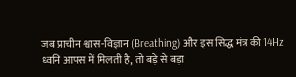जब प्राचीन श्वास-विज्ञान (Breathing) और इस सिद्ध मंत्र की 14Hz ध्वनि आपस में मिलती है, तो बड़े से बड़ा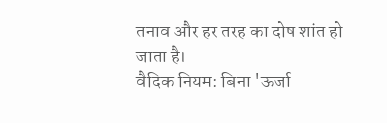तनाव और हर तरह का दोष शांत हो जाता है।
वैदिक नियम: बिना 'ऊर्जा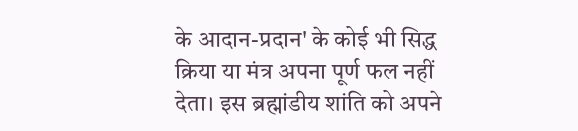के आदान-प्रदान' के कोई भी सिद्ध क्रिया या मंत्र अपना पूर्ण फल नहीं देता। इस ब्रह्मांडीय शांति को अपने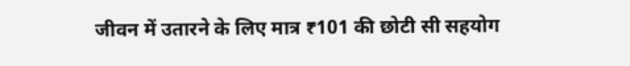जीवन में उतारने के लिए मात्र ₹101 की छोटी सी सहयोग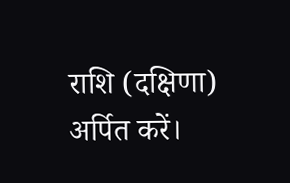राशि (दक्षिणा) अर्पित करें।